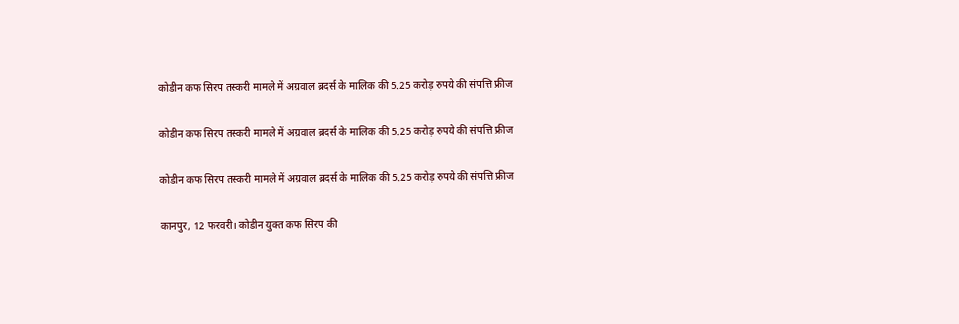कोडीन कफ सिरप तस्करी मामले में अग्रवाल ब्रदर्स के मालिक की 5.25 करोड़ रुपये की संपत्ति फ्रीज

कोडीन कफ सिरप तस्करी मामले में अग्रवाल ब्रदर्स के मालिक की 5.25 करोड़ रुपये की संपत्ति फ्रीज

कोडीन कफ सिरप तस्करी मामले में अग्रवाल ब्रदर्स के मालिक की 5.25 करोड़ रुपये की संपत्ति फ्रीज

कानपुर, 12 फरवरी। कोडीन युक्त कफ सिरप की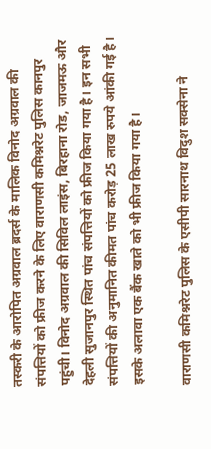तस्करी के आरोपित अग्रवाल ब्रदर्स के मालिक विनोद अग्रवाल की संपत्तियों को फ्रीज करने के लिए वाराणसी कमिश्नरेट पुलिस कानपुर पहुंची। विनोद अग्रवाल की सिविल लाइंस, बिरहाना रोड, जाजमऊ और देहली सुजानपुर स्थित पांच संपत्तियों को फ्रीज किया गया है। इन सभी संपत्तियों की अनुमानित कीमत पांच करोड़ 25 लाख रुपये आंकी गई है। इसके अलावा एक बैंक खाते को भी फ्रीज किया गया है।

वाराणसी कमिश्नरेट पुलिस के एसीपी सारनाथ विदुश सक्सेना ने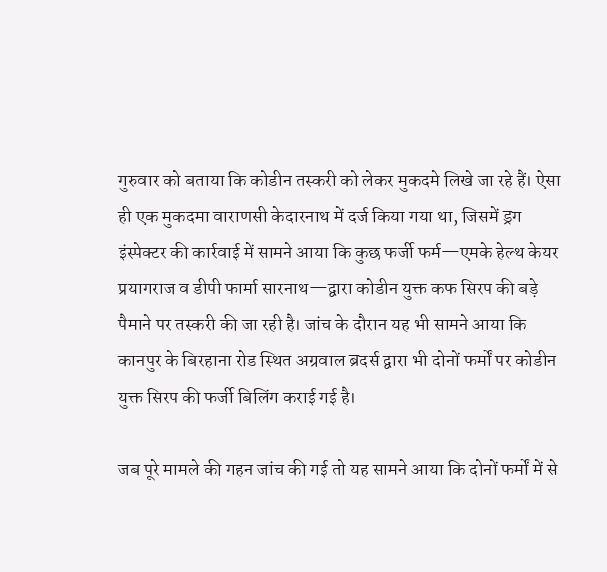गुरुवार को बताया कि कोडीन तस्करी को लेकर मुकदमे लिखे जा रहे हैं। ऐसा ही एक मुकदमा वाराणसी केदारनाथ में दर्ज किया गया था, जिसमें ड्रग इंस्पेक्टर की कार्रवाई में सामने आया कि कुछ फर्जी फर्म—एमके हेल्थ केयर प्रयागराज व डीपी फार्मा सारनाथ—द्वारा कोडीन युक्त कफ सिरप की बड़े पैमाने पर तस्करी की जा रही है। जांच के दौरान यह भी सामने आया कि कानपुर के बिरहाना रोड स्थित अग्रवाल ब्रदर्स द्वारा भी दोनों फर्मों पर कोडीन युक्त सिरप की फर्जी बिलिंग कराई गई है।

जब पूरे मामले की गहन जांच की गई तो यह सामने आया कि दोनों फर्मों में से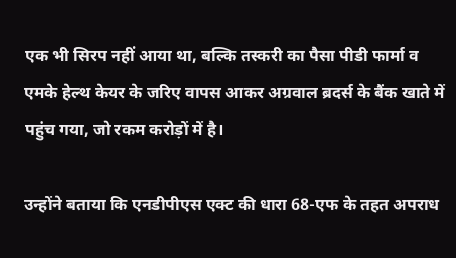एक भी सिरप नहीं आया था, बल्कि तस्करी का पैसा पीडी फार्मा व एमके हेल्थ केयर के जरिए वापस आकर अग्रवाल ब्रदर्स के बैंक खाते में पहुंच गया, जो रकम करोड़ों में है।

उन्होंने बताया कि एनडीपीएस एक्ट की धारा 68-एफ के तहत अपराध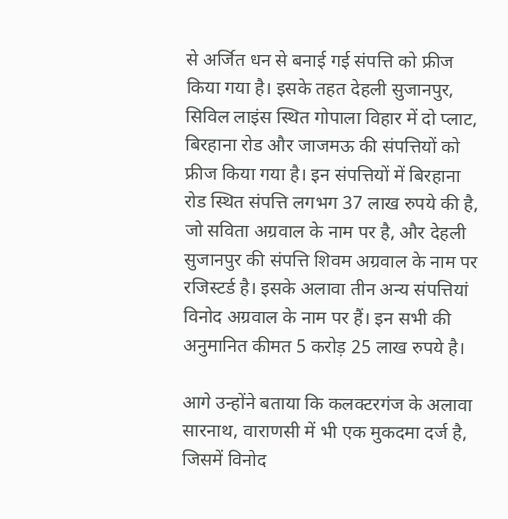से अर्जित धन से बनाई गई संपत्ति को फ्रीज किया गया है। इसके तहत देहली सुजानपुर, सिविल लाइंस स्थित गोपाला विहार में दो प्लाट, बिरहाना रोड और जाजमऊ की संपत्तियों को फ्रीज किया गया है। इन संपत्तियों में बिरहाना रोड स्थित संपत्ति लगभग 37 लाख रुपये की है, जो सविता अग्रवाल के नाम पर है, और देहली सुजानपुर की संपत्ति शिवम अग्रवाल के नाम पर रजिस्टर्ड है। इसके अलावा तीन अन्य संपत्तियां विनोद अग्रवाल के नाम पर हैं। इन सभी की अनुमानित कीमत 5 करोड़ 25 लाख रुपये है।

आगे उन्होंने बताया कि कलक्टरगंज के अलावा सारनाथ, वाराणसी में भी एक मुकदमा दर्ज है, जिसमें विनोद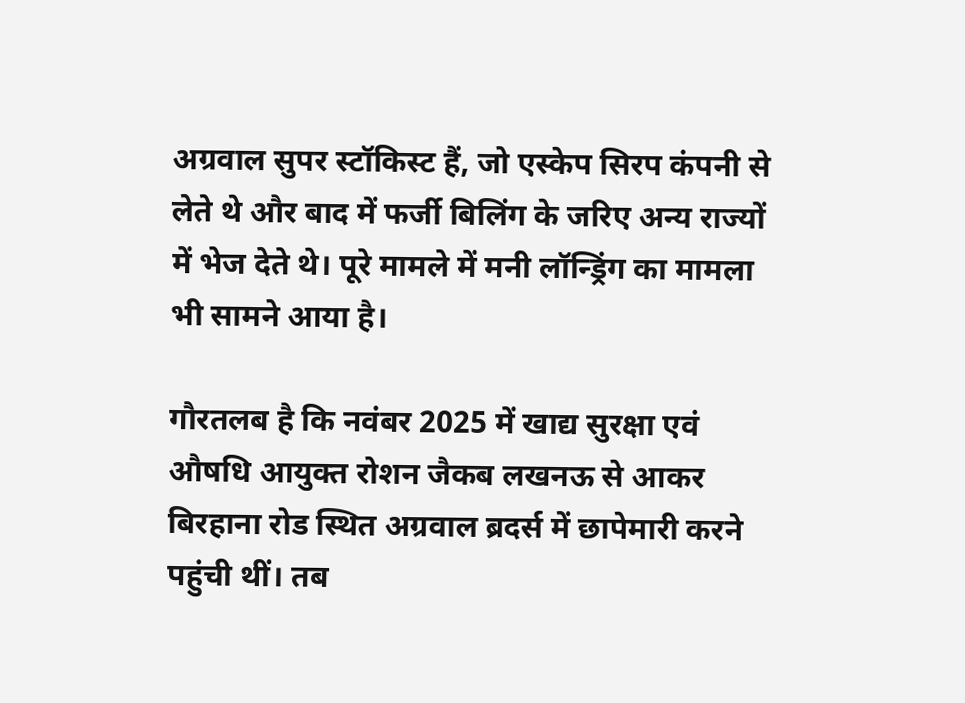अग्रवाल सुपर स्टॉकिस्ट हैं, जो एस्केप सिरप कंपनी से लेते थे और बाद में फर्जी बिलिंग के जरिए अन्य राज्यों में भेज देते थे। पूरे मामले में मनी लॉन्ड्रिंग का मामला भी सामने आया है।

गौरतलब है कि नवंबर 2025 में खाद्य सुरक्षा एवं औषधि आयुक्त रोशन जैकब लखनऊ से आकर बिरहाना रोड स्थित अग्रवाल ब्रदर्स में छापेमारी करने पहुंची थीं। तब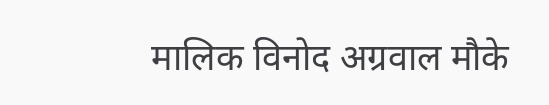मालिक विनोद अग्रवाल मौके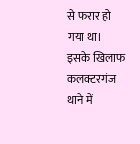से फरार हो गया था। इसके खिलाफ कलक्टरगंज थाने में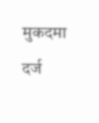मुकदमा दर्ज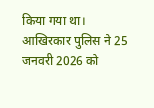किया गया था। आखिरकार पुलिस ने 25 जनवरी 2026 को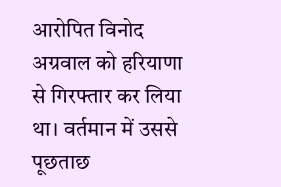आरोपित विनोद अग्रवाल को हरियाणा से गिरफ्तार कर लिया था। वर्तमान में उससे पूछताछ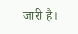जारी है।